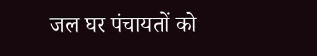जल घर पंचायतों को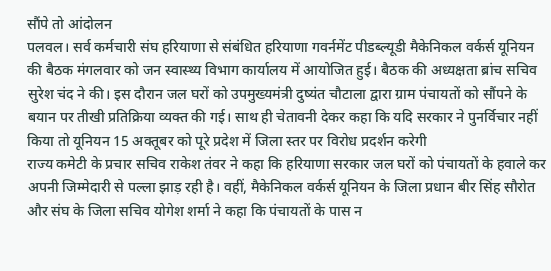सौंपे तो आंदोलन
पलवल। सर्व कर्मचारी संघ हरियाणा से संबंधित हरियाणा गवर्नमेंट पीडब्ल्यूडी मैकेनिकल वर्कर्स यूनियन की बैठक मंगलवार को जन स्वास्थ्य विभाग कार्यालय में आयोजित हुई। बैठक की अध्यक्षता ब्रांच सचिव सुरेश चंद ने की। इस दौरान जल घरों को उपमुख्यमंत्री दुष्यंत चौटाला द्वारा ग्राम पंचायतों को सौंपने के बयान पर तीखी प्रतिक्रिया व्यक्त की गई। साथ ही चेतावनी देकर कहा कि यदि सरकार ने पुनर्विचार नहीं किया तो यूनियन 15 अक्तूबर को पूरे प्रदेश में जिला स्तर पर विरोध प्रदर्शन करेगी
राज्य कमेटी के प्रचार सचिव राकेश तंवर ने कहा कि हरियाणा सरकार जल घरों को पंचायतों के हवाले कर अपनी जिम्मेदारी से पल्ला झाड़ रही है। वहीं, मैकेनिकल वर्कर्स यूनियन के जिला प्रधान बीर सिंह सौरोत और संघ के जिला सचिव योगेश शर्मा ने कहा कि पंचायतों के पास न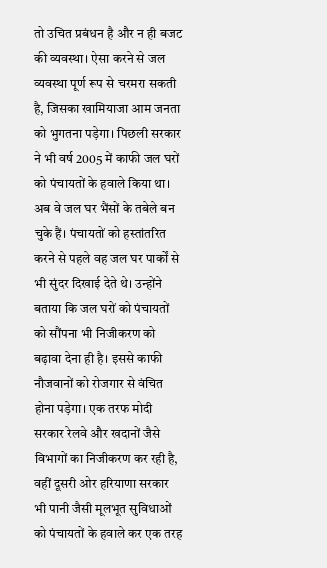तो उचित प्रबंधन है और न ही बजट की व्यवस्था। ऐसा करने से जल व्यवस्था पूर्ण रूप से चरमरा सकती है, जिसका खामियाजा आम जनता को भुगतना पड़ेगा। पिछली सरकार ने भी वर्ष 2005 में काफी जल घरों को पंचायतों के हवाले किया था। अब वे जल घर भैंसों के तबेले बन चुके हैं। पंचायतों को हस्तांतरित करने से पहले वह जल घर पार्कों से भी सुंदर दिखाई देते थे। उन्होंने बताया कि जल घरों को पंचायतों को सौंपना भी निजीकरण को बढ़ावा देना ही है। इससे काफी नौजवानों को रोजगार से वंचित होना पड़ेगा। एक तरफ मोदी सरकार रेलवे और खदानों जैसे विभागों का निजीकरण कर रही है, वहीं दूसरी ओर हरियाणा सरकार भी पानी जैसी मूलभूत सुविधाओं को पंचायतों के हवाले कर एक तरह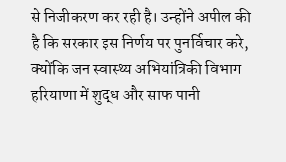से निजीकरण कर रही है। उन्होंने अपील की है कि सरकार इस निर्णय पर पुनर्विचार करे, क्योंकि जन स्वास्थ्य अभियांत्रिकी विभाग हरियाणा में शुद्ध और साफ पानी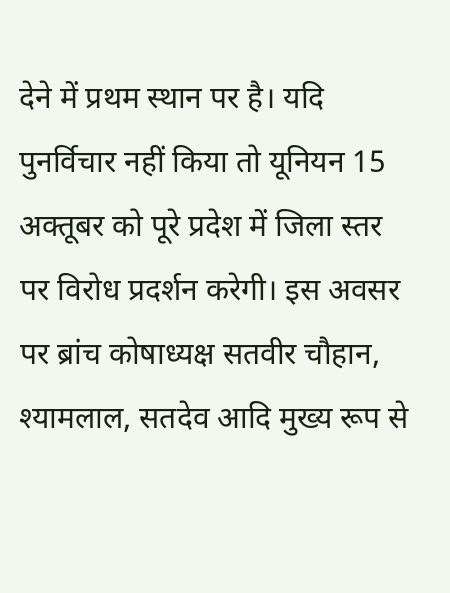देने में प्रथम स्थान पर है। यदि पुनर्विचार नहीं किया तो यूनियन 15 अक्तूबर को पूरे प्रदेश में जिला स्तर पर विरोध प्रदर्शन करेगी। इस अवसर पर ब्रांच कोषाध्यक्ष सतवीर चौहान, श्यामलाल, सतदेव आदि मुख्य रूप से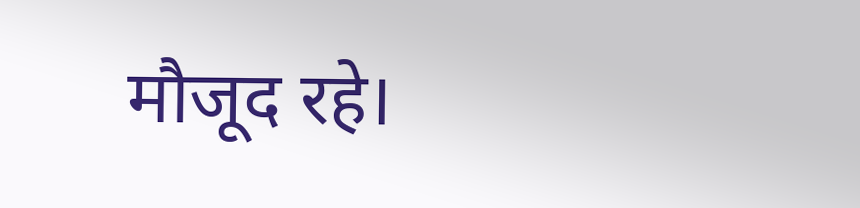मौजूद रहे।